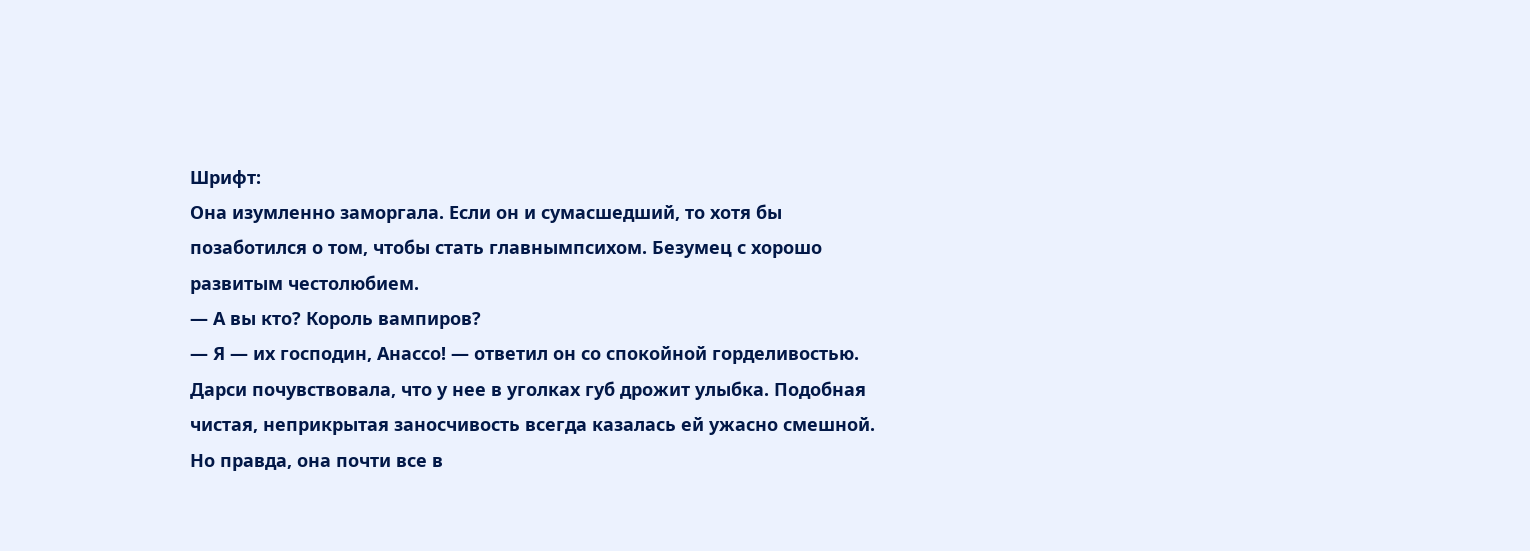Шрифт:
Она изумленно заморгала. Если он и сумасшедший, то хотя бы позаботился о том, чтобы стать главнымпсихом. Безумец с хорошо развитым честолюбием.
— А вы кто? Король вампиров?
— Я — их господин, Анассо! — ответил он со спокойной горделивостью.
Дарси почувствовала, что у нее в уголках губ дрожит улыбка. Подобная чистая, неприкрытая заносчивость всегда казалась ей ужасно смешной.
Но правда, она почти все в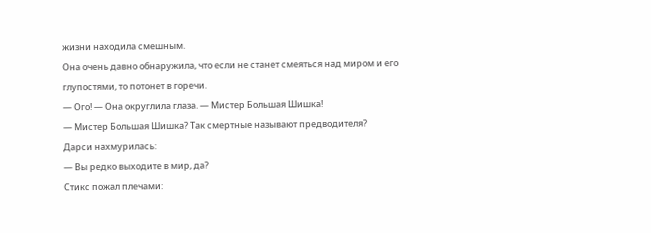жизни находила смешным.
Она очень давно обнаружила, что если не станет смеяться над миром и его глупостями, то потонет в горечи.
— Ого! — Она округлила глаза. — Мистер Большая Шишка!
— Мистер Большая Шишка? Так смертные называют предводителя?
Дарси нахмурилась:
— Вы редко выходите в мир, да?
Стикс пожал плечами: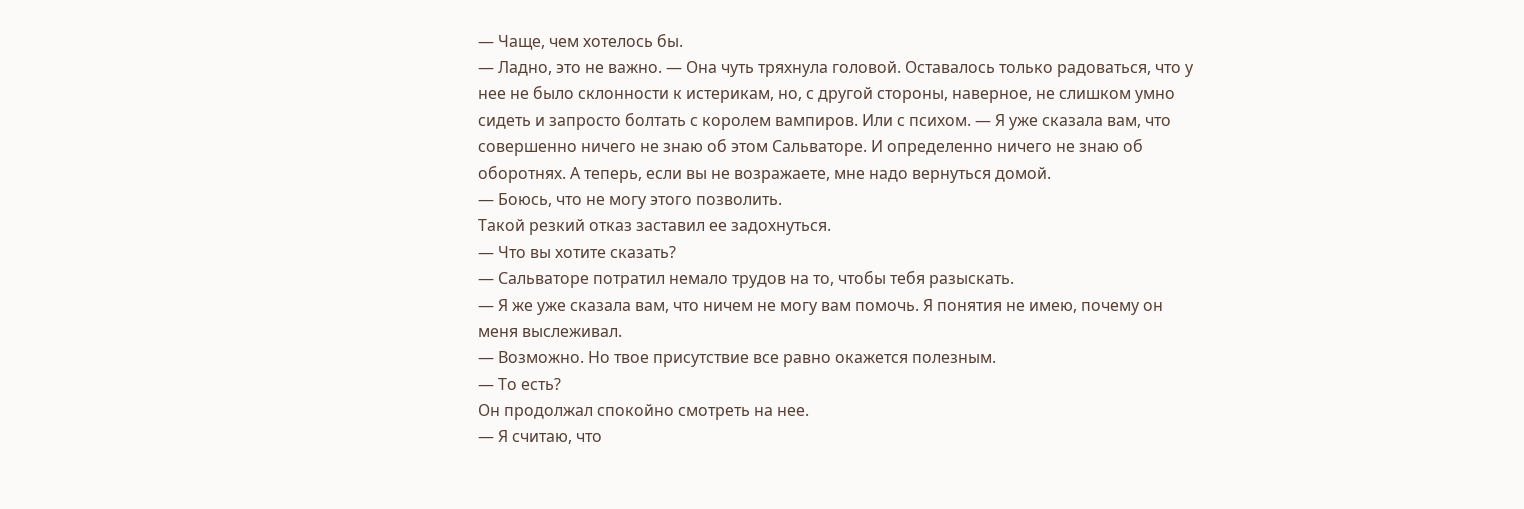— Чаще, чем хотелось бы.
— Ладно, это не важно. — Она чуть тряхнула головой. Оставалось только радоваться, что у нее не было склонности к истерикам, но, с другой стороны, наверное, не слишком умно сидеть и запросто болтать с королем вампиров. Или с психом. — Я уже сказала вам, что совершенно ничего не знаю об этом Сальваторе. И определенно ничего не знаю об оборотнях. А теперь, если вы не возражаете, мне надо вернуться домой.
— Боюсь, что не могу этого позволить.
Такой резкий отказ заставил ее задохнуться.
— Что вы хотите сказать?
— Сальваторе потратил немало трудов на то, чтобы тебя разыскать.
— Я же уже сказала вам, что ничем не могу вам помочь. Я понятия не имею, почему он меня выслеживал.
— Возможно. Но твое присутствие все равно окажется полезным.
— То есть?
Он продолжал спокойно смотреть на нее.
— Я считаю, что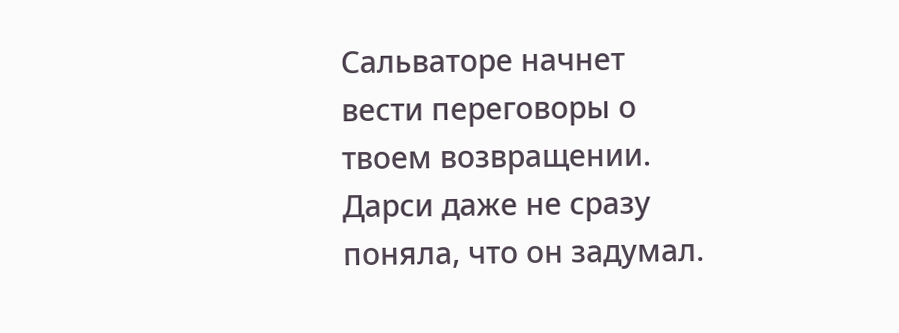Сальваторе начнет вести переговоры о твоем возвращении.
Дарси даже не сразу поняла, что он задумал.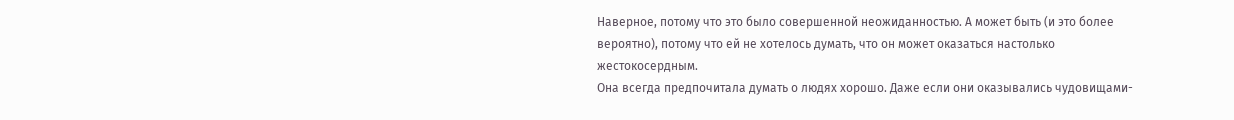Наверное, потому что это было совершенной неожиданностью. А может быть (и это более вероятно), потому что ей не хотелось думать, что он может оказаться настолько жестокосердным.
Она всегда предпочитала думать о людях хорошо. Даже если они оказывались чудовищами-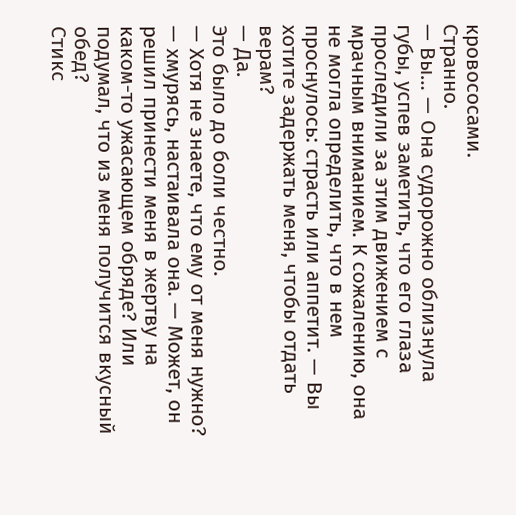кровососами.
Странно.
— Вы… — Она судорожно облизнула губы, успев заметить, что его глаза проследили за этим движением с мрачным вниманием. К сожалению, она не могла определить, что в нем проснулось: страсть или аппетит. — Вы хотите задержать меня, чтобы отдать верам?
— Да.
Это было до боли честно.
— Хотя не знаете, что ему от меня нужно? — хмурясь, настаивала она. — Может, он решил принести меня в жертву на каком-то ужасающем обряде? Или подумал, что из меня получится вкусный обед?
Стикс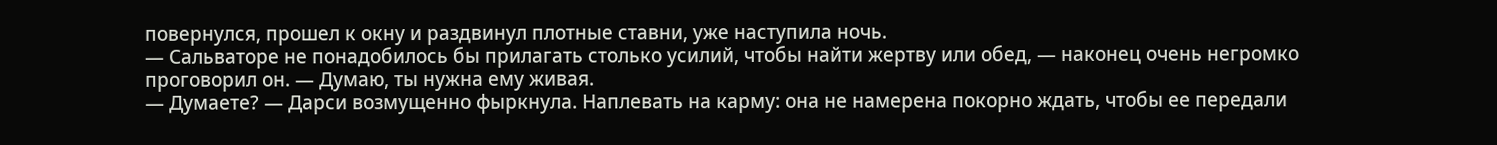повернулся, прошел к окну и раздвинул плотные ставни, уже наступила ночь.
— Сальваторе не понадобилось бы прилагать столько усилий, чтобы найти жертву или обед, — наконец очень негромко проговорил он. — Думаю, ты нужна ему живая.
— Думаете? — Дарси возмущенно фыркнула. Наплевать на карму: она не намерена покорно ждать, чтобы ее передали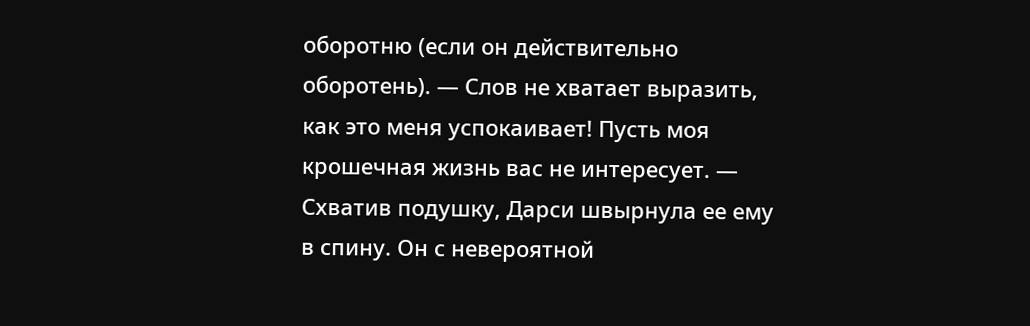оборотню (если он действительно оборотень). — Слов не хватает выразить, как это меня успокаивает! Пусть моя крошечная жизнь вас не интересует. — Схватив подушку, Дарси швырнула ее ему в спину. Он с невероятной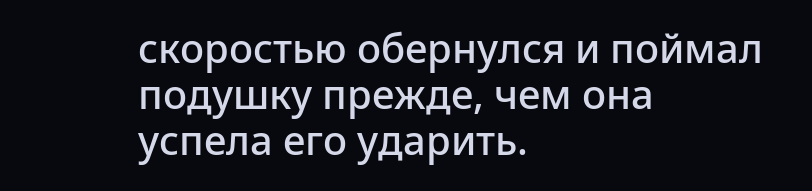скоростью обернулся и поймал подушку прежде, чем она успела его ударить.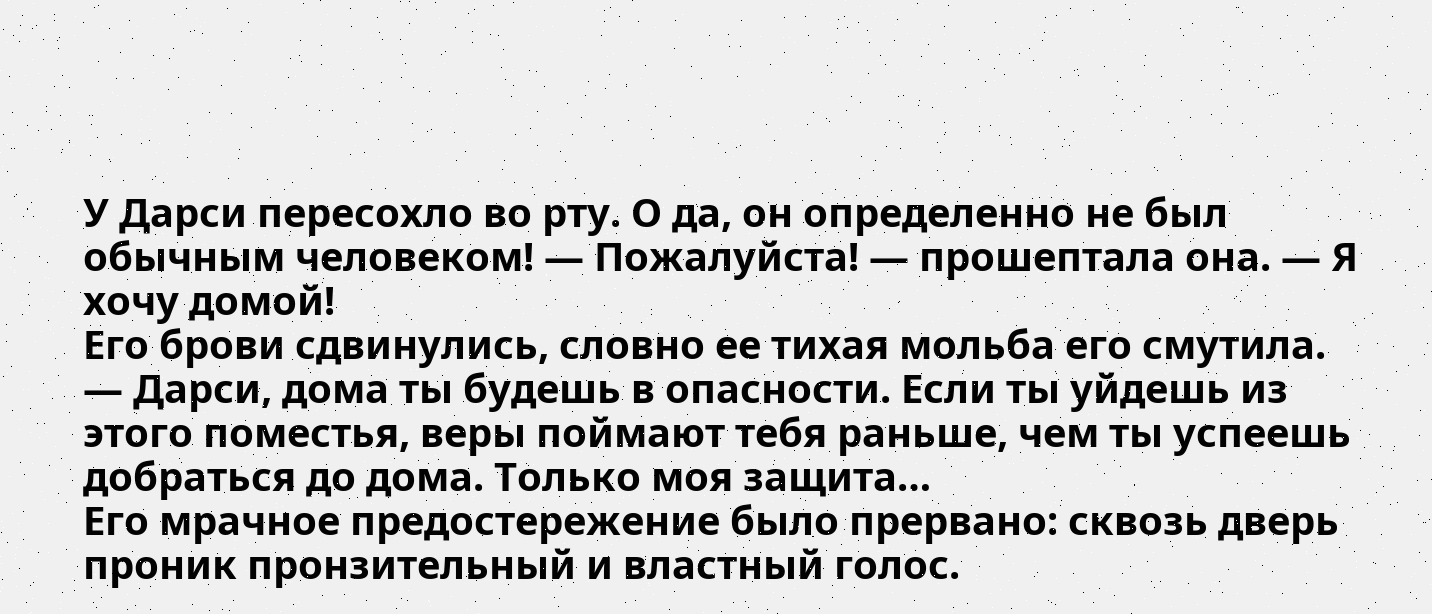У Дарси пересохло во рту. О да, он определенно не был обычным человеком! — Пожалуйста! — прошептала она. — Я хочу домой!
Его брови сдвинулись, словно ее тихая мольба его смутила.
— Дарси, дома ты будешь в опасности. Если ты уйдешь из этого поместья, веры поймают тебя раньше, чем ты успеешь добраться до дома. Только моя защита…
Его мрачное предостережение было прервано: сквозь дверь проник пронзительный и властный голос.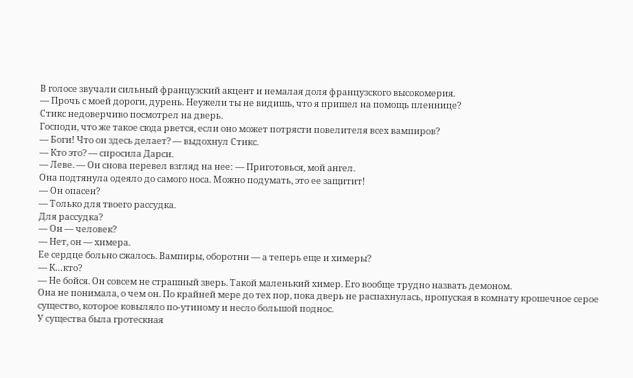В голосе звучали сильный французский акцент и немалая доля французского высокомерия.
— Прочь с моей дороги, дурень. Неужели ты не видишь, что я пришел на помощь пленнице?
Стикс недоверчиво посмотрел на дверь.
Господи, что же такое сюда рвется, если оно может потрясти повелителя всех вампиров?
— Боги! Что он здесь делает? — выдохнул Стикс.
— Кто это? — спросила Дарси.
— Леве. — Он снова перевел взгляд на нее: — Приготовься, мой ангел.
Она подтянула одеяло до самого носа. Можно подумать, это ее защитит!
— Он опасен?
— Только для твоего рассудка.
Для рассудка?
— Он — человек?
— Нет, он — химера.
Ее сердце больно сжалось. Вампиры, оборотни — а теперь еще и химеры?
— К…кто?
— Не бойся. Он совсем не страшный зверь. Такой маленький химер. Его вообще трудно назвать демоном.
Она не понимала, о чем он. По крайней мере до тех пор, пока дверь не распахнулась, пропуская в комнату крошечное серое существо, которое ковыляло по-утиному и несло большой поднос.
У существа была гротескная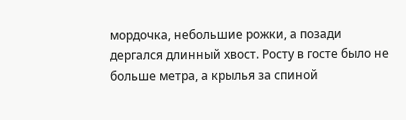мордочка, небольшие рожки, а позади дергался длинный хвост. Росту в госте было не больше метра, а крылья за спиной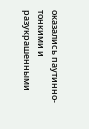оказались паутинно-тонкими и разукрашенными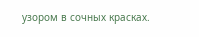узором в сочных красках.